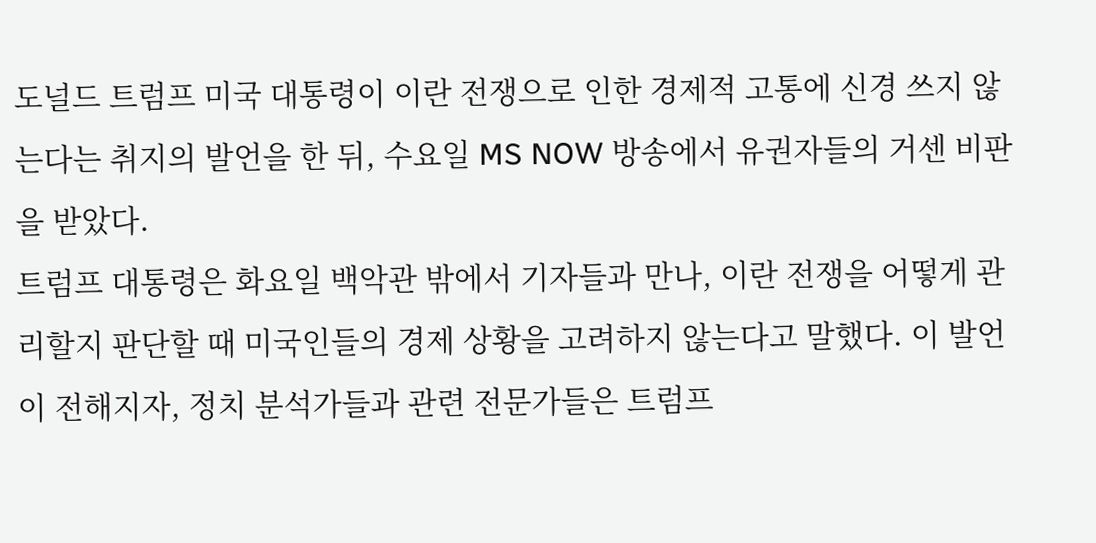도널드 트럼프 미국 대통령이 이란 전쟁으로 인한 경제적 고통에 신경 쓰지 않는다는 취지의 발언을 한 뒤, 수요일 MS NOW 방송에서 유권자들의 거센 비판을 받았다.
트럼프 대통령은 화요일 백악관 밖에서 기자들과 만나, 이란 전쟁을 어떻게 관리할지 판단할 때 미국인들의 경제 상황을 고려하지 않는다고 말했다. 이 발언이 전해지자, 정치 분석가들과 관련 전문가들은 트럼프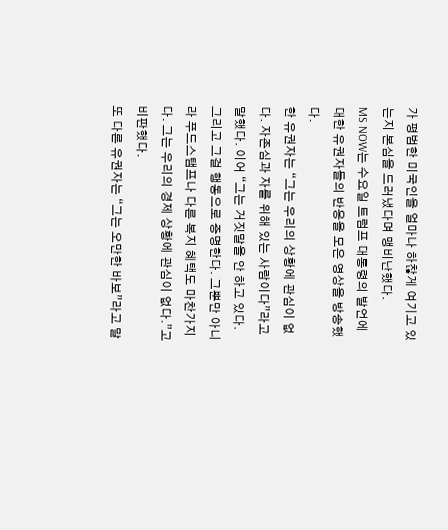가 평범한 미국인을 얼마나 하찮게 여기고 있는지 본심을 드러냈다며 맹비난했다.
MS NOW는 수요일 트럼프 대통령의 발언에 대한 유권자들의 반응을 모은 영상을 방송했다.
한 유권자는 “그는 우리의 상황에 관심이 없다. 자존심과 자를 위해 있는 사람이다”라고 말했다. 이어 “그는 거짓말을 안 하고 있다. 그리고 그걸 행동으로 증명한다. 그뿐만 아니라 푸드스탬프나 다른 복지 혜택도 마찬가지다. 그는 우리의 경제 상황에 관심이 없다.”고 비판했다.
또 다른 유권자는 “그는 오만한 바보”라고 말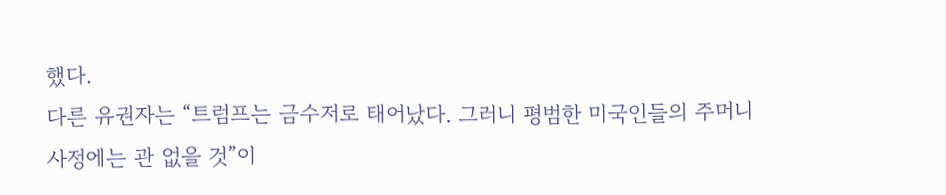했다.
다른 유권자는 “트럼프는 금수저로 태어났다. 그러니 평범한 미국인들의 주머니 사정에는 관 없을 것”이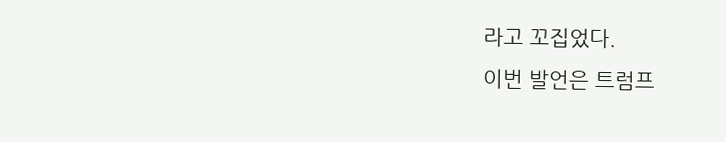라고 꼬집었다.
이번 발언은 트럼프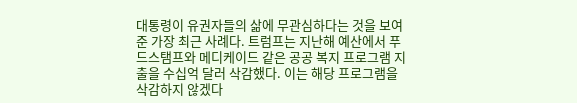대통령이 유권자들의 삶에 무관심하다는 것을 보여준 가장 최근 사례다. 트럼프는 지난해 예산에서 푸드스탬프와 메디케이드 같은 공공 복지 프로그램 지출을 수십억 달러 삭감했다. 이는 해당 프로그램을 삭감하지 않겠다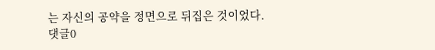는 자신의 공약을 정면으로 뒤집은 것이었다.
댓글0